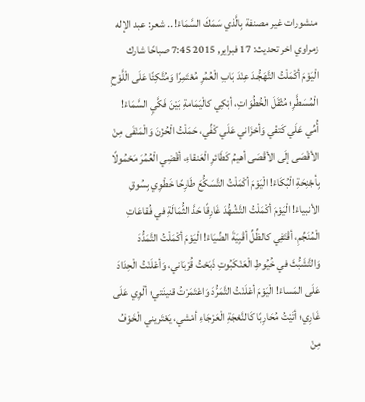منشورات غير مصنفة بِالَّذي سَمَكَ السَّمَاءْ! .. شعر: عبد الإله زمراوي اخر تحديث: 17 فبراير, 2015 7:45 صباحًا شارك الْيَوْمَ أكْمَلْتُ التَّهَجُّـدَ عِنْدَ بَابِ الْعُمُرِ مُعْتَمِرًا وَمُتَّكِئًا عَلَى الْلَّوْحِ الْمُسَطَّرِ؛ مُثْقَلَ الْخُطُوَاتِ، أبْكِي كالْيَمَامةِ بَيْنَ فَكَّيِ السَّمَاءْ! أُمِّي عَلَي كَتفْي وَأحْزَاني عَلَي كْفِّي، حَمَلْتُ الْحُزْنَ وَالْمَنْفَى مِنْ الأقْصَى إلَى الأقْصَى أهيمُ كَطَائرِ الْعَنقاءِ، أقْضِي الْعُمُرَ مَحْمُولًا بِأجْنِحَةِ الْبُكَاءْ! الْيَوْمَ أكْمَلْتُ التَّسَكُّعَ طَارِحًا خَطْوِي بِسُوقِ الأنبياءْ! الْيَوْمَ أكْمَلْتُ التَّشُهُّدَ غَارِقًا حَدَّ الثُّمَالَةِ في فُقاعَاتِ الْمُنَجِّمِ، أقْتَفِي كالظِّلِّ أقْبِيَةَ الضِّيَاءْ! الْيَوْمَ أكْمَلْتُ التَّمَدُّدَ وَالتَّشَبُّثَ في خُيُوطِ الْعَنْكَبُوتِ ذَبَحْتُ قُرْبَاني، وَأعْلَنْتُ الْحِدَادَ عَلَى المَساءْ! الْيَوْمَ أعْلَنْتُ التَّمَرُّدَ وَاعْتَمَرْتُ قنينَتي؛ ألْوِي عَلَى غَارِي؛ أتَيْتُ مُحَارِبًا كَالنَّعْجَةِ الْعَرْجَاءِ أمْشي، يَعْتَريني الْخَوْفُ مِنْ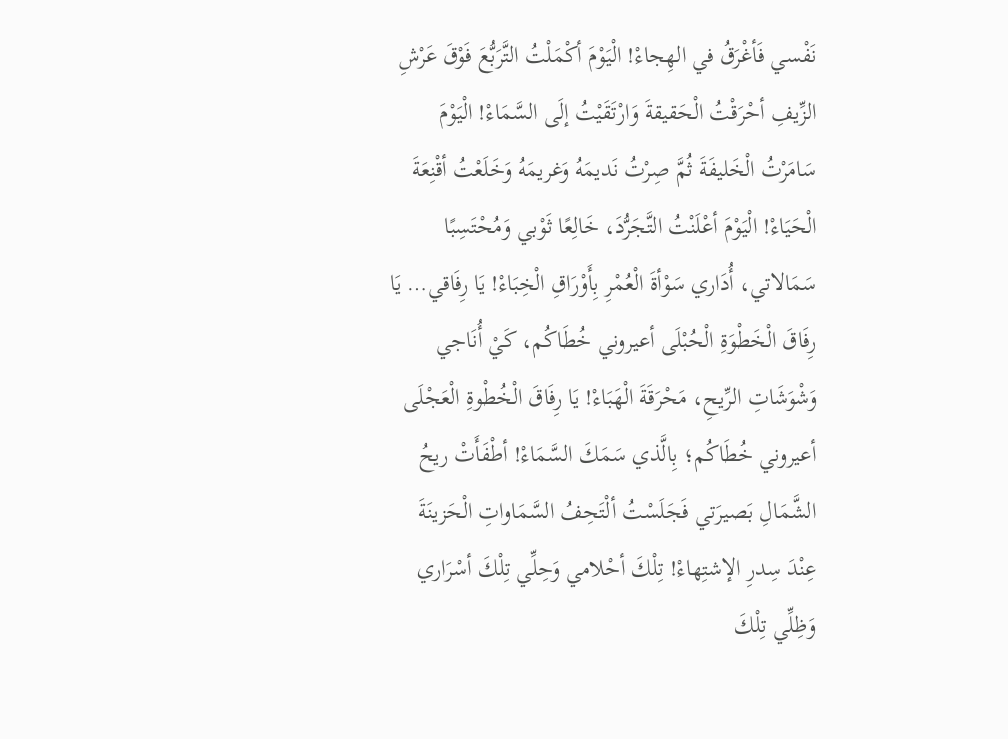نَفْسي فَأغْرَقُ في الهِجاءْ! الْيَوْمَ أكْمَلْتُ التَّرَبُّعَ فَوْقَ عَرْشِ الزِّيفِ أحْرَقْتُ الْحَقيقةَ وَارْتَقَيْتُ إلَى السَّمَاءْ! الْيَوْمَ سَامَرْتُ الْخَليفَةَ ثُمَّ صِرْتُ نَديمَهُ وَغريمَهُ وَخَلَعْتُ أقْنِعَةَ الْحَيَاءْ! الْيَوْمَ أعْلَنْتُ التَّجَرُّدَ، خَالِعًا ثَوْبي وَمُحْتَسِبًا سَمَالاتي، أُدَاري سَوْأةَ الْعُمْرِ بِأَوْرَاقِ الْخِبَاءْ! يَا رِفَاقي… يَا رِفَاقَ الْخَطْوَةِ الْحُبْلَى أعيروني خُطَاكُم، كَيْ أُنَاجي وَشْوَشَاتِ الرِّيحِ، مَحْرَقَةَ الْهَبَاءْ! يَا رِفَاقَ الْخُطْوةِ الْعَجْلَى أعيروني خُطَاكُم؛ بِالَّذي سَمَكَ السَّمَاءْ! أطْفَأَتْ ريحُ الشَّمَالِ بَصيرَتي فَجَلَسْتُ ألْتَحِفُ السَّمَاواتِ الْحَزينَةَ عِنْدَ سِدرِ الإشتِهاءْ! تِلْكَ أحْلامي وَحِلِّي تِلْكَ أسْرَاري وَظِلِّي تِلْكَ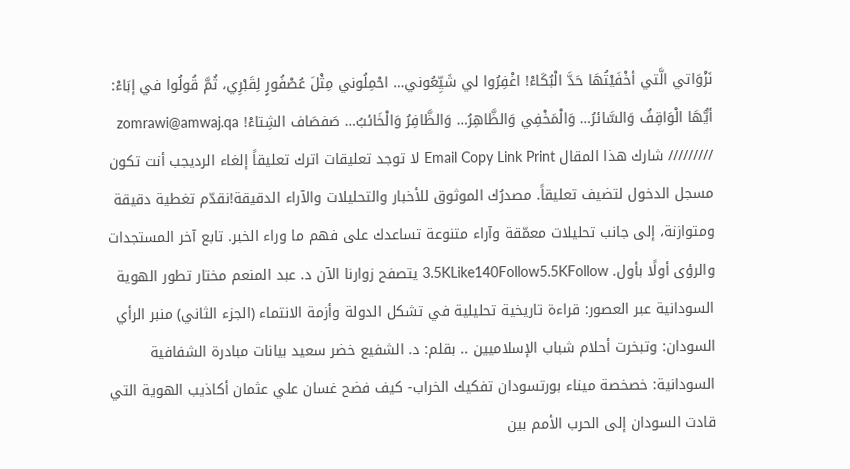نَزْوَاتي الَّتي أخْفَيْتُهَا حَدَّ الْبُكَاءْ! اغْفِرُوا لي شَيِّعُوني… احْمِلُوني مِثْلَ عُصْفُورٍ لِقَبْرِي، ثُمَّ قُولُوا في إبَاءْ: أيُّهَا الْوَاقِفُ وَالسَّائرُ… وَالْمَخْفِي وَالظَّاهِرُ… وَالظَّافِرُ وَالْخَائبُ… صَفصَاف الشِتاءْ! zomrawi@amwaj.qa ///////// شارك هذا المقال Email Copy Link Print لا توجد تعليقات اترك تعليقاً إلغاء الرديجب أنت تكون مسجل الدخول لتضيف تعليقاً. مصدرُك الموثوق للأخبار والتحليلات والآراء الدقيقة!نقدّم تغطية دقيقة ومتوازنة، إلى جانب تحليلات معمّقة وآراء متنوعة تساعدك على فهم ما وراء الخبر. تابع آخر المستجدات والرؤى أولًا بأول. 3.5KLike140Follow5.5KFollow يتصفح زوارنا الآن د. عبد المنعم مختار تطور الهوية السودانية عبر العصور: قراءة تاريخية تحليلية في تشكل الدولة وأزمة الانتماء (الجزء الثاني) منبر الرأي السودان: وتبخرت أحلام شباب الإسلاميين .. بقلم: د. الشفيع خضر سعيد بيانات مبادرة الشفافية السودانية: خصخصة ميناء بورتسودان تفكيك الخراب- كيف فضح غسان علي عثمان أكاذيب الهوية التي قادت السودان إلى الحرب الأمم بين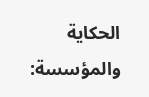الحكاية والمؤسسة: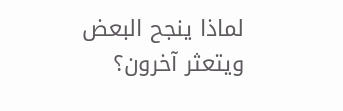لماذا ينجح البعض ويتعثر آخرون؟